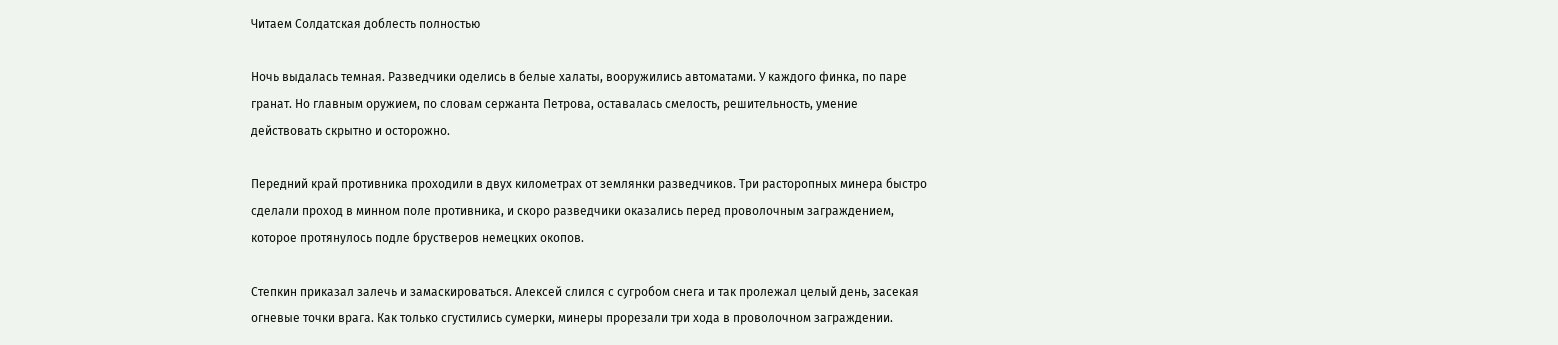Читаем Солдатская доблесть полностью

Ночь выдалась темная. Разведчики оделись в белые халаты, вооружились автоматами. У каждого финка, по паре гранат. Но главным оружием, по словам сержанта Петрова, оставалась смелость, решительность, умение действовать скрытно и осторожно.

Передний край противника проходили в двух километрах от землянки разведчиков. Три расторопных минера быстро сделали проход в минном поле противника, и скоро разведчики оказались перед проволочным заграждением, которое протянулось подле брустверов немецких окопов.

Степкин приказал залечь и замаскироваться. Алексей слился с сугробом снега и так пролежал целый день, засекая огневые точки врага. Как только сгустились сумерки, минеры прорезали три хода в проволочном заграждении.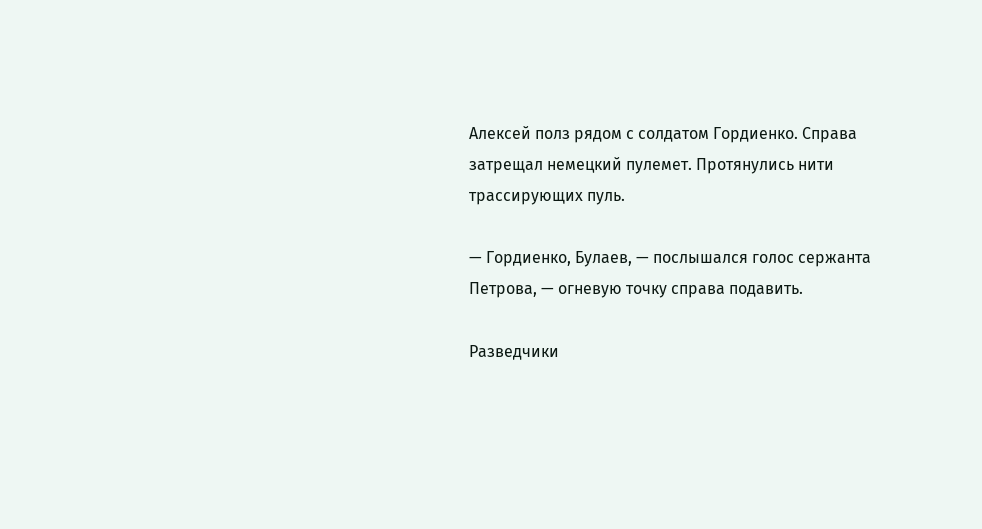Алексей полз рядом с солдатом Гордиенко. Справа затрещал немецкий пулемет. Протянулись нити трассирующих пуль.

— Гордиенко, Булаев, — послышался голос сержанта Петрова, — огневую точку справа подавить.

Разведчики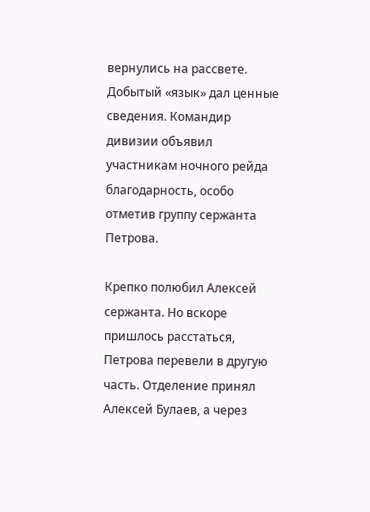вернулись на рассвете. Добытый «язык» дал ценные сведения. Командир дивизии объявил участникам ночного рейда благодарность, особо отметив группу сержанта Петрова.

Крепко полюбил Алексей сержанта. Но вскоре пришлось расстаться, Петрова перевели в другую часть. Отделение принял Алексей Булаев, а через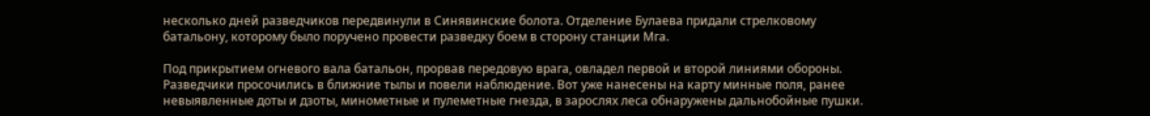несколько дней разведчиков передвинули в Синявинские болота. Отделение Булаева придали стрелковому батальону, которому было поручено провести разведку боем в сторону станции Мга.

Под прикрытием огневого вала батальон, прорвав передовую врага, овладел первой и второй линиями обороны. Разведчики просочились в ближние тылы и повели наблюдение. Вот уже нанесены на карту минные поля, ранее невыявленные доты и дзоты, минометные и пулеметные гнезда, в зарослях леса обнаружены дальнобойные пушки.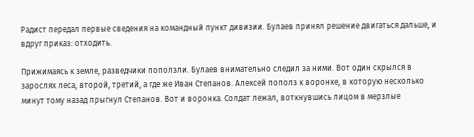Радист передал первые сведения на командный пункт дивизии. Булаев принял решение двигаться дальше, и вдруг приказ: отходить.

Прижимаясь к земле, разведчики поползли. Булаев внимательно следил за ними. Вот один скрылся в зарослях леса, второй, третий, а где же Иван Степанов. Алексей пополз к воронке, в которую несколько минут тому назад прыгнул Степанов. Вот и воронка. Солдат лежал, воткнувшись лицом в мерзлые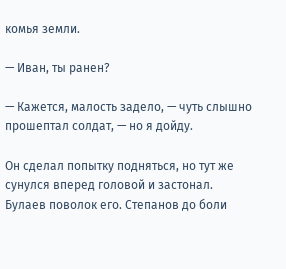комья земли.

— Иван, ты ранен?

— Кажется, малость задело, — чуть слышно прошептал солдат, — но я дойду.

Он сделал попытку подняться, но тут же сунулся вперед головой и застонал. Булаев поволок его. Степанов до боли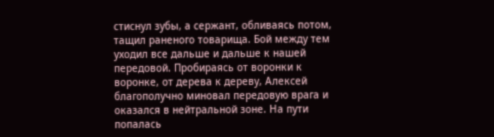стиснул зубы, а сержант, обливаясь потом, тащил раненого товарища. Бой между тем уходил все дальше и дальше к нашей передовой. Пробираясь от воронки к воронке, от дерева к дереву, Алексей благополучно миновал передовую врага и оказался в нейтральной зоне. На пути попалась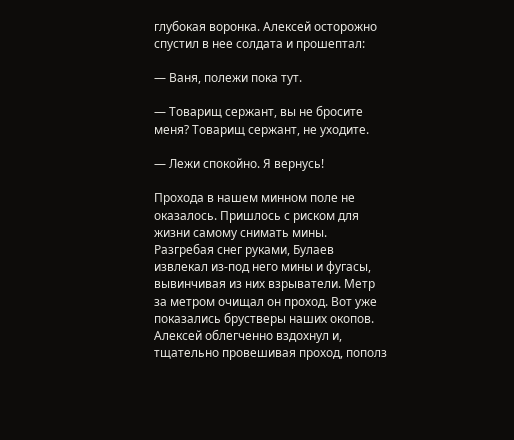глубокая воронка. Алексей осторожно спустил в нее солдата и прошептал:

— Ваня, полежи пока тут.

— Товарищ сержант, вы не бросите меня? Товарищ сержант, не уходите.

— Лежи спокойно. Я вернусь!

Прохода в нашем минном поле не оказалось. Пришлось с риском для жизни самому снимать мины. Разгребая снег руками, Булаев извлекал из-под него мины и фугасы, вывинчивая из них взрыватели. Метр за метром очищал он проход. Вот уже показались брустверы наших окопов. Алексей облегченно вздохнул и, тщательно провешивая проход, пополз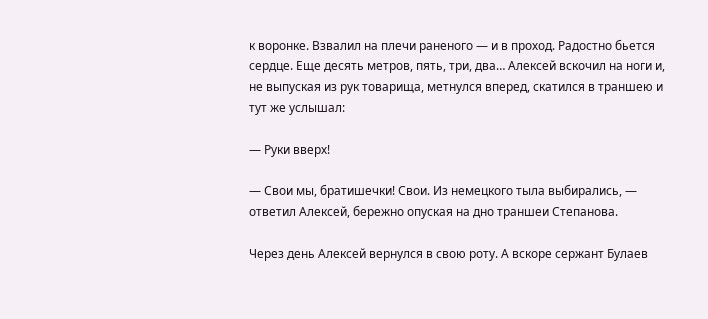к воронке. Взвалил на плечи раненого — и в проход. Радостно бьется сердце. Еще десять метров, пять, три, два… Алексей вскочил на ноги и, не выпуская из рук товарища, метнулся вперед, скатился в траншею и тут же услышал:

— Руки вверх!

— Свои мы, братишечки! Свои. Из немецкого тыла выбирались, — ответил Алексей, бережно опуская на дно траншеи Степанова.

Через день Алексей вернулся в свою роту. А вскоре сержант Булаев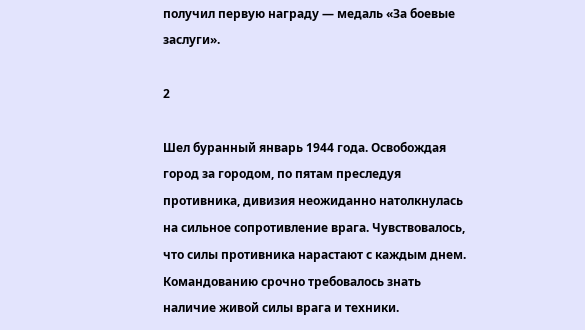получил первую награду — медаль «За боевые заслуги».

2

Шел буранный январь 1944 года. Освобождая город за городом, по пятам преследуя противника, дивизия неожиданно натолкнулась на сильное сопротивление врага. Чувствовалось, что силы противника нарастают с каждым днем. Командованию срочно требовалось знать наличие живой силы врага и техники.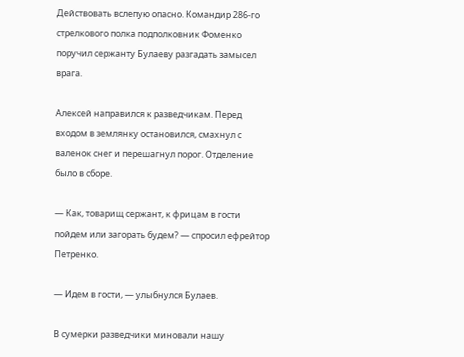Действовать вслепую опасно. Командир 286-го стрелкового полка подполковник Фоменко поручил сержанту Булаеву разгадать замысел врага.

Алексей направился к разведчикам. Перед входом в землянку остановился, смахнул с валенок снег и перешагнул порог. Отделение было в сборе.

— Как, товарищ сержант, к фрицам в гости пойдем или загорать будем? — спросил ефрейтор Петренко.

— Идем в гости, — улыбнулся Булаев.

В сумерки разведчики миновали нашу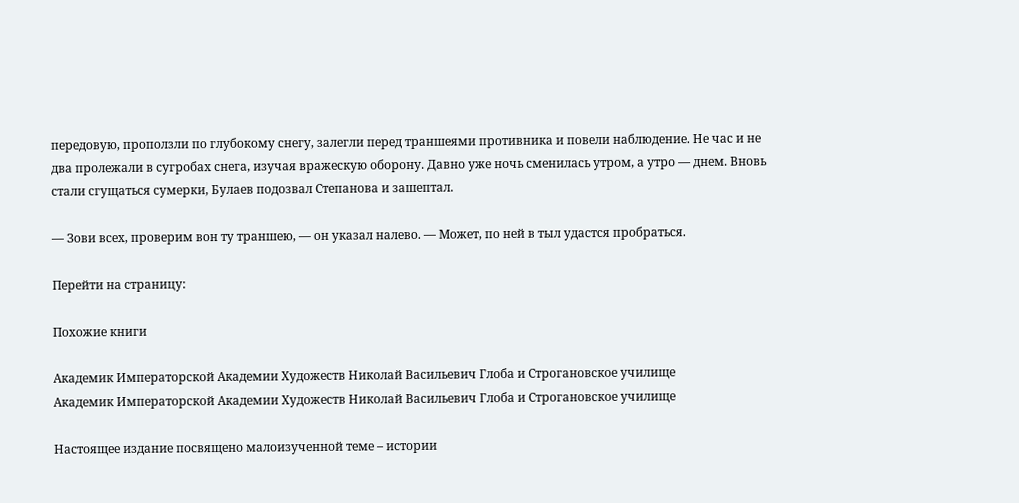передовую, проползли по глубокому снегу, залегли перед траншеями противника и повели наблюдение. Не час и не два пролежали в сугробах снега, изучая вражескую оборону. Давно уже ночь сменилась утром, а утро — днем. Вновь стали сгущаться сумерки, Булаев подозвал Степанова и зашептал.

— Зови всех, проверим вон ту траншею, — он указал налево. — Может, по ней в тыл удастся пробраться.

Перейти на страницу:

Похожие книги

Академик Императорской Академии Художеств Николай Васильевич Глоба и Строгановское училище
Академик Императорской Академии Художеств Николай Васильевич Глоба и Строгановское училище

Настоящее издание посвящено малоизученной теме – истории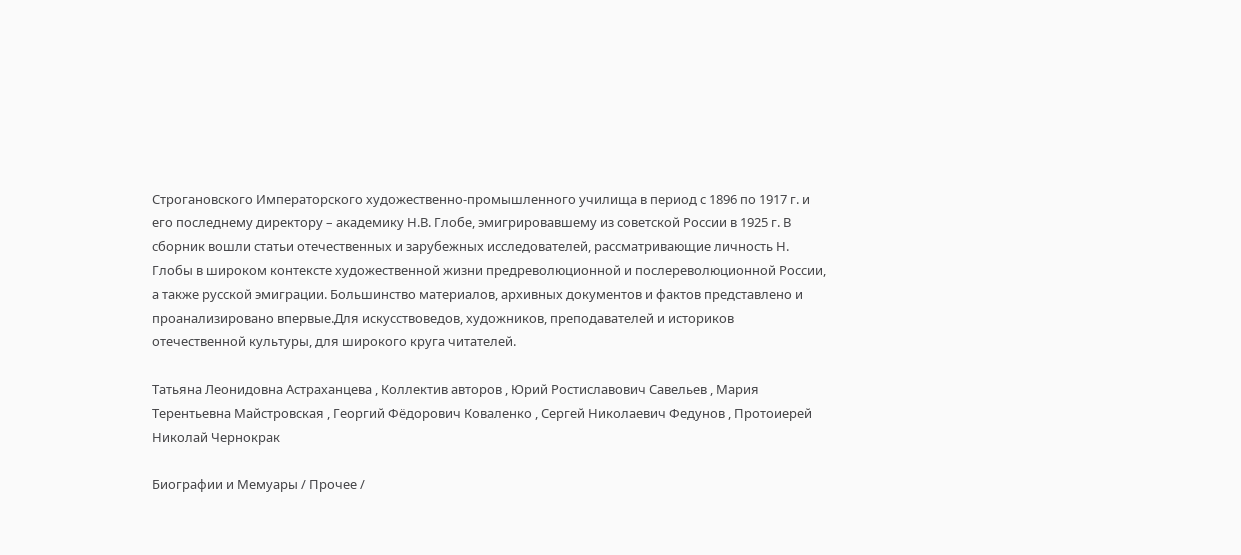Строгановского Императорского художественно-промышленного училища в период с 1896 по 1917 г. и его последнему директору – академику Н.В. Глобе, эмигрировавшему из советской России в 1925 г. В сборник вошли статьи отечественных и зарубежных исследователей, рассматривающие личность Н. Глобы в широком контексте художественной жизни предреволюционной и послереволюционной России, а также русской эмиграции. Большинство материалов, архивных документов и фактов представлено и проанализировано впервые.Для искусствоведов, художников, преподавателей и историков отечественной культуры, для широкого круга читателей.

Татьяна Леонидовна Астраханцева , Коллектив авторов , Юрий Ростиславович Савельев , Мария Терентьевна Майстровская , Георгий Фёдорович Коваленко , Сергей Николаевич Федунов , Протоиерей Николай Чернокрак

Биографии и Мемуары / Прочее /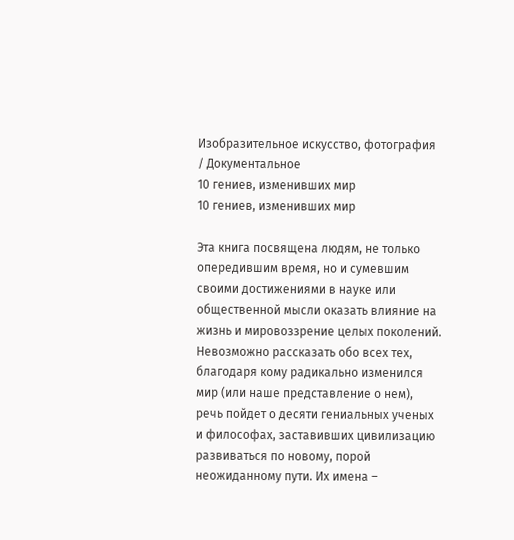Изобразительное искусство, фотография / Документальное
10 гениев, изменивших мир
10 гениев, изменивших мир

Эта книга посвящена людям, не только опередившим время, но и сумевшим своими достижениями в науке или общественной мысли оказать влияние на жизнь и мировоззрение целых поколений. Невозможно рассказать обо всех тех, благодаря кому радикально изменился мир (или наше представление о нем), речь пойдет о десяти гениальных ученых и философах, заставивших цивилизацию развиваться по новому, порой неожиданному пути. Их имена –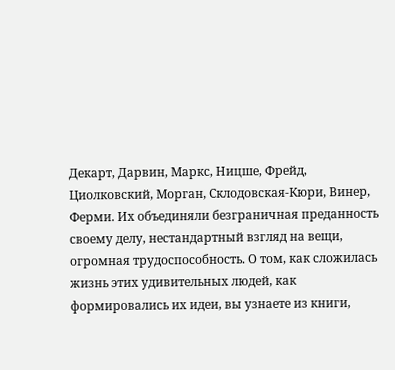Декарт, Дарвин, Маркс, Ницше, Фрейд, Циолковский, Морган, Склодовская-Кюри, Винер, Ферми. Их объединяли безграничная преданность своему делу, нестандартный взгляд на вещи, огромная трудоспособность. О том, как сложилась жизнь этих удивительных людей, как формировались их идеи, вы узнаете из книги,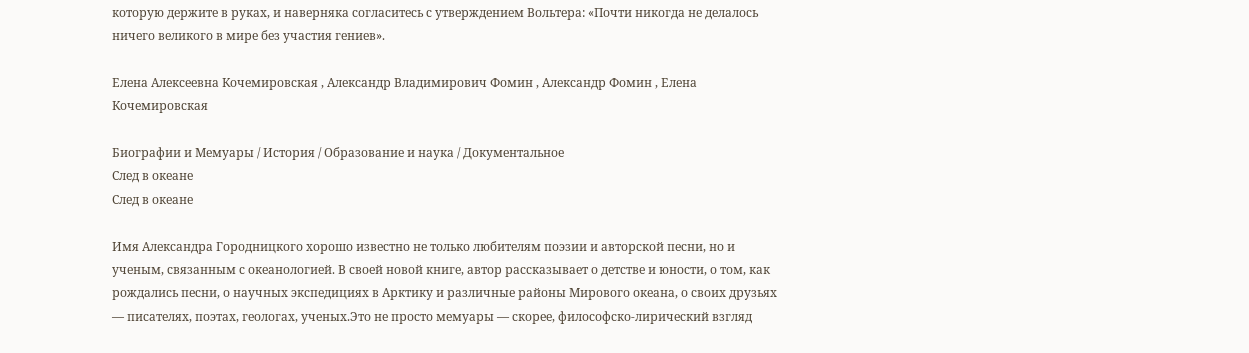которую держите в руках, и наверняка согласитесь с утверждением Вольтера: «Почти никогда не делалось ничего великого в мире без участия гениев».

Елена Алексеевна Кочемировская , Александр Владимирович Фомин , Александр Фомин , Елена Кочемировская

Биографии и Мемуары / История / Образование и наука / Документальное
След в океане
След в океане

Имя Александра Городницкого хорошо известно не только любителям поэзии и авторской песни, но и ученым, связанным с океанологией. В своей новой книге, автор рассказывает о детстве и юности, о том, как рождались песни, о научных экспедициях в Арктику и различные районы Мирового океана, о своих друзьях — писателях, поэтах, геологах, ученых.Это не просто мемуары — скорее, философско-лирический взгляд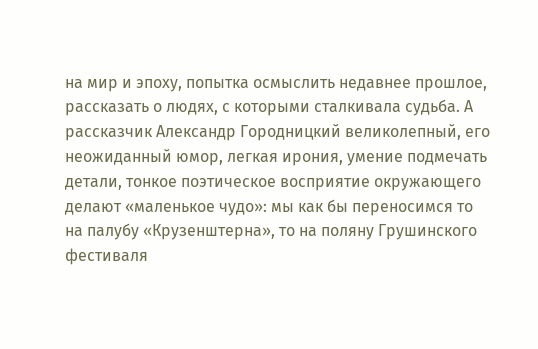на мир и эпоху, попытка осмыслить недавнее прошлое, рассказать о людях, с которыми сталкивала судьба. А рассказчик Александр Городницкий великолепный, его неожиданный юмор, легкая ирония, умение подмечать детали, тонкое поэтическое восприятие окружающего делают «маленькое чудо»: мы как бы переносимся то на палубу «Крузенштерна», то на поляну Грушинского фестиваля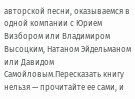авторской песни, оказываемся в одной компании с Юрием Визбором или Владимиром Высоцким, Натаном Эйдельманом или Давидом Самойловым.Пересказать книгу нельзя — прочитайте ее сами, и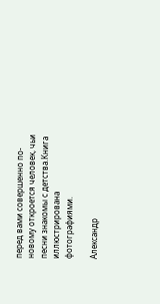перед вами совершенно по-новому откроется человек, чьи песни знакомы с детства.Книга иллюстрирована фотографиями.

Александр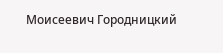Моисеевич Городницкий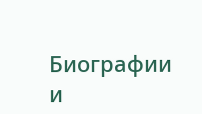Биографии и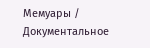Мемуары / Документальное